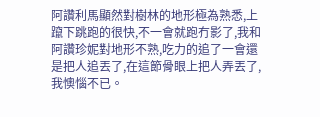阿讚利馬顯然對樹林的地形極為熟悉,上躥下跳跑的很快,不一會就跑冇影了,我和阿讚珍妮對地形不熟,吃力的追了一會還是把人追丟了,在這節骨眼上把人弄丟了,我懊惱不已。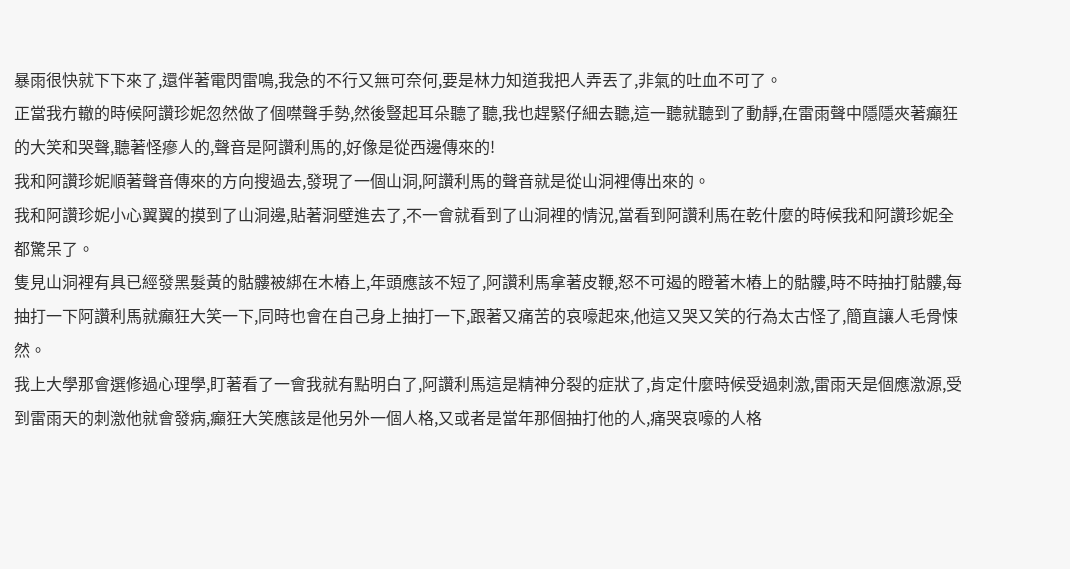暴雨很快就下下來了,還伴著電閃雷鳴,我急的不行又無可奈何,要是林力知道我把人弄丟了,非氣的吐血不可了。
正當我冇轍的時候阿讚珍妮忽然做了個噤聲手勢,然後豎起耳朵聽了聽,我也趕緊仔細去聽,這一聽就聽到了動靜,在雷雨聲中隱隱夾著癲狂的大笑和哭聲,聽著怪瘮人的,聲音是阿讚利馬的,好像是從西邊傳來的!
我和阿讚珍妮順著聲音傳來的方向搜過去,發現了一個山洞,阿讚利馬的聲音就是從山洞裡傳出來的。
我和阿讚珍妮小心翼翼的摸到了山洞邊,貼著洞壁進去了,不一會就看到了山洞裡的情況,當看到阿讚利馬在乾什麼的時候我和阿讚珍妮全都驚呆了。
隻見山洞裡有具已經發黑髮黃的骷髏被綁在木樁上,年頭應該不短了,阿讚利馬拿著皮鞭,怒不可遏的瞪著木樁上的骷髏,時不時抽打骷髏,每抽打一下阿讚利馬就癲狂大笑一下,同時也會在自己身上抽打一下,跟著又痛苦的哀嚎起來,他這又哭又笑的行為太古怪了,簡直讓人毛骨悚然。
我上大學那會選修過心理學,盯著看了一會我就有點明白了,阿讚利馬這是精神分裂的症狀了,肯定什麼時候受過刺激,雷雨天是個應激源,受到雷雨天的刺激他就會發病,癲狂大笑應該是他另外一個人格,又或者是當年那個抽打他的人,痛哭哀嚎的人格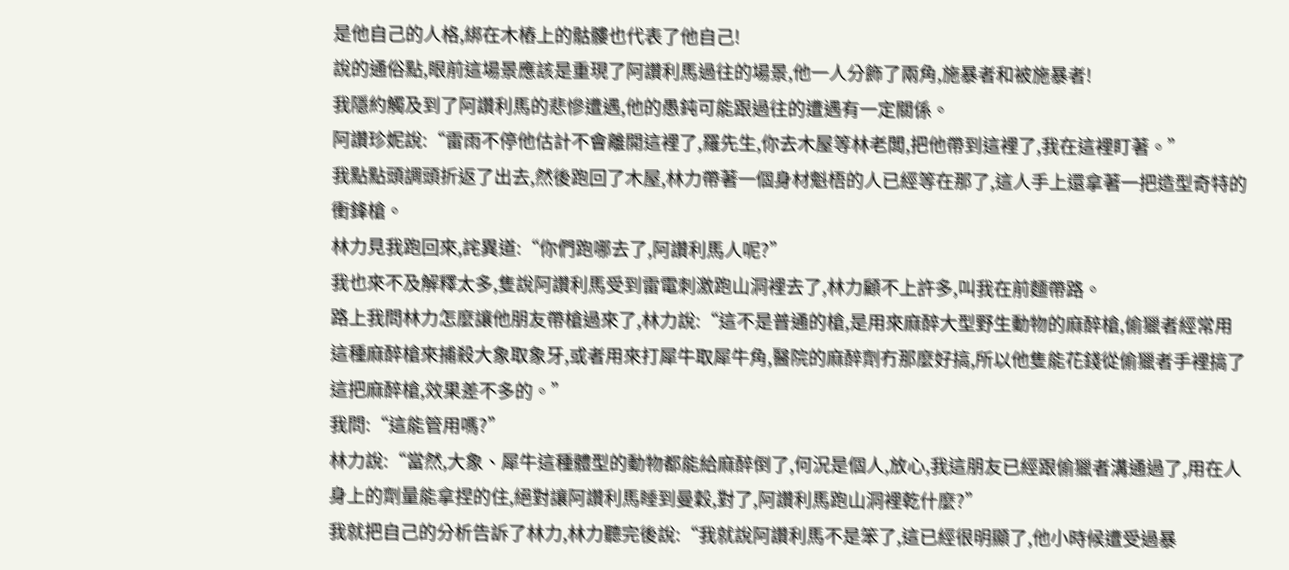是他自己的人格,綁在木樁上的骷髏也代表了他自己!
說的通俗點,眼前這場景應該是重現了阿讚利馬過往的場景,他一人分飾了兩角,施暴者和被施暴者!
我隱約觸及到了阿讚利馬的悲慘遭遇,他的愚鈍可能跟過往的遭遇有一定關係。
阿讚珍妮說:“雷雨不停他估計不會離開這裡了,羅先生,你去木屋等林老闆,把他帶到這裡了,我在這裡盯著。”
我點點頭調頭折返了出去,然後跑回了木屋,林力帶著一個身材魁梧的人已經等在那了,這人手上還拿著一把造型奇特的衝鋒槍。
林力見我跑回來,詫異道:“你們跑哪去了,阿讚利馬人呢?”
我也來不及解釋太多,隻說阿讚利馬受到雷電刺激跑山洞裡去了,林力顧不上許多,叫我在前麵帶路。
路上我問林力怎麼讓他朋友帶槍過來了,林力說:“這不是普通的槍,是用來麻醉大型野生動物的麻醉槍,偷獵者經常用這種麻醉槍來捕殺大象取象牙,或者用來打犀牛取犀牛角,醫院的麻醉劑冇那麼好搞,所以他隻能花錢從偷獵者手裡搞了這把麻醉槍,效果差不多的。”
我問:“這能管用嗎?”
林力說:“當然,大象、犀牛這種體型的動物都能給麻醉倒了,何況是個人,放心,我這朋友已經跟偷獵者溝通過了,用在人身上的劑量能拿捏的住,絕對讓阿讚利馬睡到曼穀,對了,阿讚利馬跑山洞裡乾什麼?”
我就把自己的分析告訴了林力,林力聽完後說:“我就說阿讚利馬不是笨了,這已經很明顯了,他小時候遭受過暴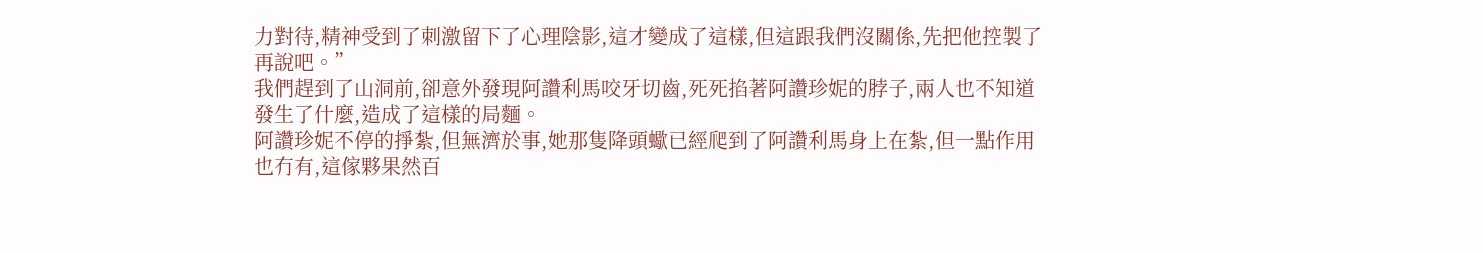力對待,精神受到了刺激留下了心理陰影,這才變成了這樣,但這跟我們沒關係,先把他控製了再說吧。”
我們趕到了山洞前,卻意外發現阿讚利馬咬牙切齒,死死掐著阿讚珍妮的脖子,兩人也不知道發生了什麼,造成了這樣的局麵。
阿讚珍妮不停的掙紮,但無濟於事,她那隻降頭蠍已經爬到了阿讚利馬身上在紮,但一點作用也冇有,這傢夥果然百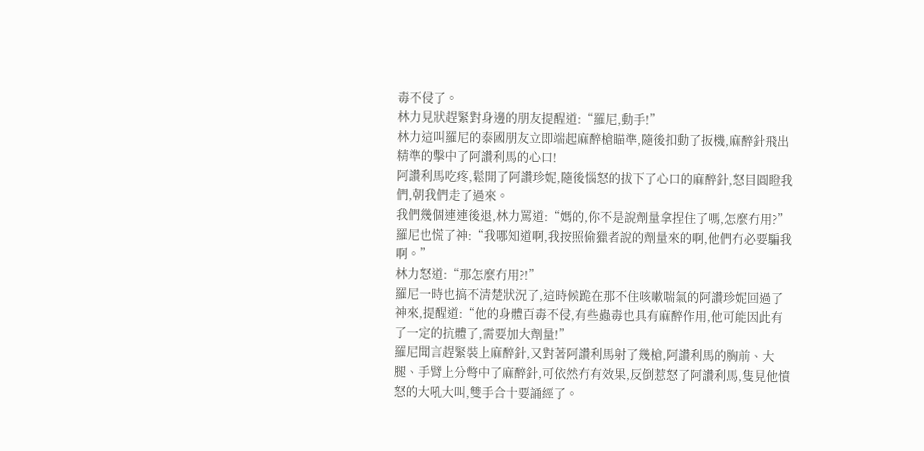毒不侵了。
林力見狀趕緊對身邊的朋友提醒道:“羅尼,動手!”
林力這叫羅尼的泰國朋友立即端起麻醉槍瞄準,隨後扣動了扳機,麻醉針飛出精準的擊中了阿讚利馬的心口!
阿讚利馬吃疼,鬆開了阿讚珍妮,隨後惱怒的拔下了心口的麻醉針,怒目圓瞪我們,朝我們走了過來。
我們幾個連連後退,林力罵道:“媽的,你不是說劑量拿捏住了嗎,怎麼冇用?”
羅尼也慌了神:“我哪知道啊,我按照偷獵者說的劑量來的啊,他們冇必要騙我啊。”
林力怒道:“那怎麼冇用?!”
羅尼一時也搞不清楚狀況了,這時候跪在那不住咳嗽喘氣的阿讚珍妮回過了神來,提醒道:“他的身體百毒不侵,有些蟲毒也具有麻醉作用,他可能因此有了一定的抗體了,需要加大劑量!”
羅尼聞言趕緊裝上麻醉針,又對著阿讚利馬射了幾槍,阿讚利馬的胸前、大腿、手臂上分彆中了麻醉針,可依然冇有效果,反倒惹怒了阿讚利馬,隻見他憤怒的大吼大叫,雙手合十要誦經了。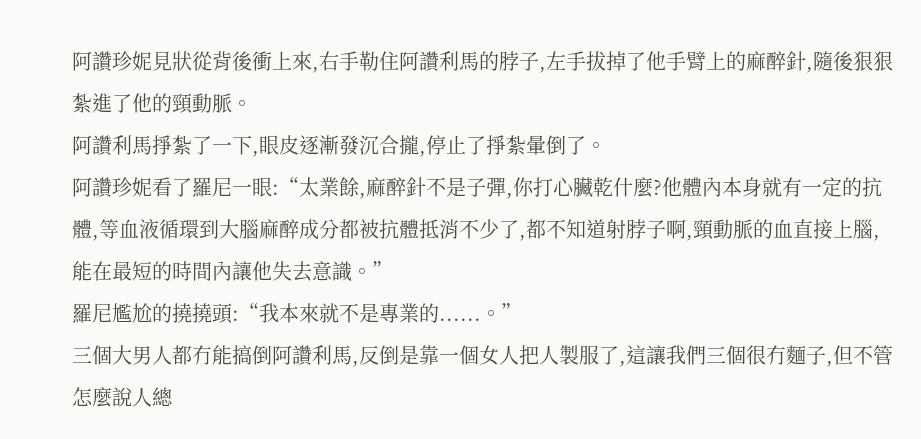阿讚珍妮見狀從背後衝上來,右手勒住阿讚利馬的脖子,左手拔掉了他手臂上的麻醉針,隨後狠狠紮進了他的頸動脈。
阿讚利馬掙紮了一下,眼皮逐漸發沉合攏,停止了掙紮暈倒了。
阿讚珍妮看了羅尼一眼:“太業餘,麻醉針不是子彈,你打心臟乾什麼?他體內本身就有一定的抗體,等血液循環到大腦麻醉成分都被抗體抵消不少了,都不知道射脖子啊,頸動脈的血直接上腦,能在最短的時間內讓他失去意識。”
羅尼尷尬的撓撓頭:“我本來就不是專業的......。”
三個大男人都冇能搞倒阿讚利馬,反倒是靠一個女人把人製服了,這讓我們三個很冇麵子,但不管怎麼說人總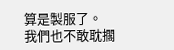算是製服了。
我們也不敢耽擱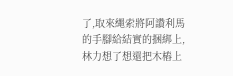了,取來繩索將阿讚利馬的手腳給結實的捆綁上,林力想了想還把木樁上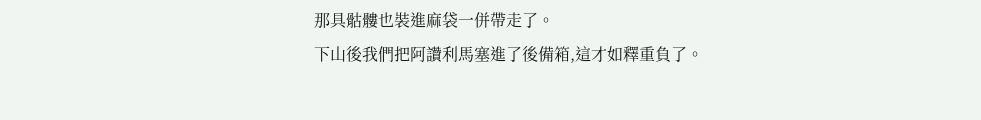那具骷髏也裝進麻袋一併帶走了。
下山後我們把阿讚利馬塞進了後備箱,這才如釋重負了。